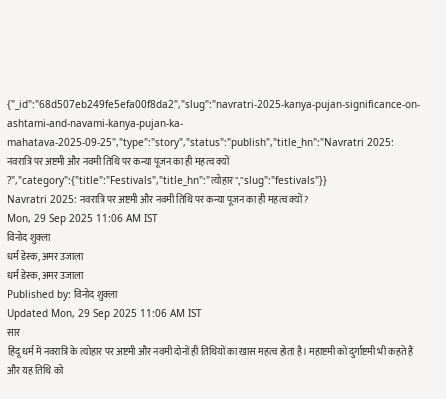{"_id":"68d507eb249fe5efa00f8da2","slug":"navratri-2025-kanya-pujan-significance-on-ashtami-and-navami-kanya-pujan-ka-mahatava-2025-09-25","type":"story","status":"publish","title_hn":"Navratri 2025: नवरात्रि पर अष्टमी और नवमी तिथि पर कन्या पूजन का ही महत्व क्यों ?","category":{"title":"Festivals","title_hn":"त्योहार","slug":"festivals"}}
Navratri 2025: नवरात्रि पर अष्टमी और नवमी तिथि पर कन्या पूजन का ही महत्व क्यों ?
Mon, 29 Sep 2025 11:06 AM IST
विनोद शुक्ला
धर्म डेस्क, अमर उजाला
धर्म डेस्क, अमर उजाला
Published by: विनोद शुक्ला
Updated Mon, 29 Sep 2025 11:06 AM IST
सार
हिंदू धर्म में नवरात्रि के त्योहार पर अष्टमी और नवमी दोनों ही तिथियों का खास महत्व होता है। महाष्टमी को दुर्गाष्टमी भी कहते हैं और यह तिथि को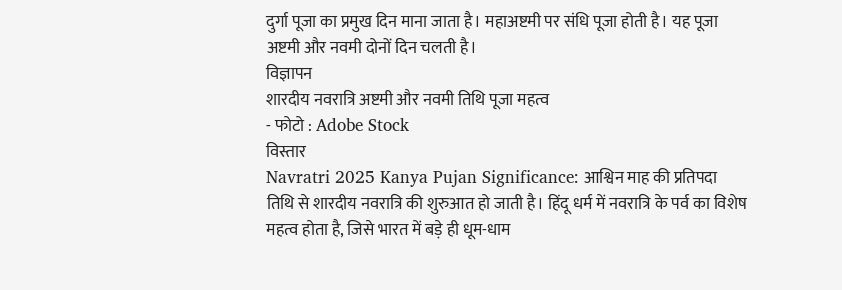दुर्गा पूजा का प्रमुख दिन माना जाता है। महाअष्टमी पर संधि पूजा होती है। यह पूजा अष्टमी और नवमी दोनों दिन चलती है।
विज्ञापन
शारदीय नवरात्रि अष्टमी और नवमी तिथि पूजा महत्व
- फोटो : Adobe Stock
विस्तार
Navratri 2025 Kanya Pujan Significance: आश्विन माह की प्रतिपदा तिथि से शारदीय नवरात्रि की शुरुआत हो जाती है। हिंदू धर्म में नवरात्रि के पर्व का विशेष महत्व होता है, जिसे भारत में बड़े ही धूम-धाम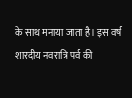के साथ मनाया जाता है। इस वर्ष शारदीय नवरात्रि पर्व की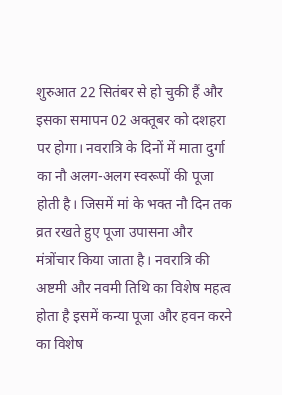शुरुआत 22 सितंबर से हो चुकी हैं और इसका समापन 02 अक्तूबर को दशहरा पर होगा। नवरात्रि के दिनों में माता दुर्गा का नौ अलग-अलग स्वरूपों की पूजा होती है। जिसमें मां के भक्त नौ दिन तक व्रत रखते हुए पूजा उपासना और मंत्रोंचार किया जाता है। नवरात्रि की अष्टमी और नवमी तिथि का विशेष महत्व होता है इसमें कन्या पूजा और हवन करने का विशेष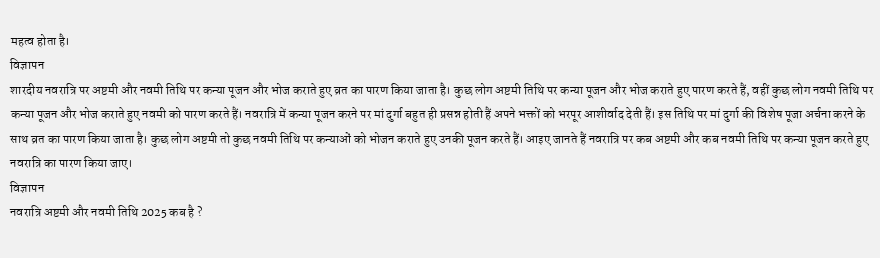महत्व होता है।
विज्ञापन
शारदीय नवरात्रि पर अष्टमी और नवमी तिथि पर कन्या पूजन और भोज कराते हुए व्रत का पारण किया जाता है। कुछ लोग अष्टमी तिथि पर कन्या पूजन और भोज कराते हुए पारण करते हैं, वहीं कुछ लोग नवमी तिथि पर कन्या पूजन और भोज कराते हुए नवमी को पारण करते हैं। नवरात्रि में कन्या पूजन करने पर मां दुर्गा बहुत ही प्रसन्न होती हैं अपने भक्तों को भरपूर आशीर्वाद देती हैं। इस तिथि पर मां दुर्गा की विशेष पूजा अर्चना करने के साथ व्रत का पारण किया जाता है। कुछ लोग अष्टमी तो कुछ नवमी तिथि पर कन्याओं को भोजन कराते हुए उनकी पूजन करते हैं। आइए जानते हैं नवरात्रि पर कब अष्टमी और कब नवमी तिथि पर कन्या पूजन करते हुए नवरात्रि का पारण किया जाए।
विज्ञापन
नवरात्रि अष्टमी और नवमी तिथि 2025 कब है ?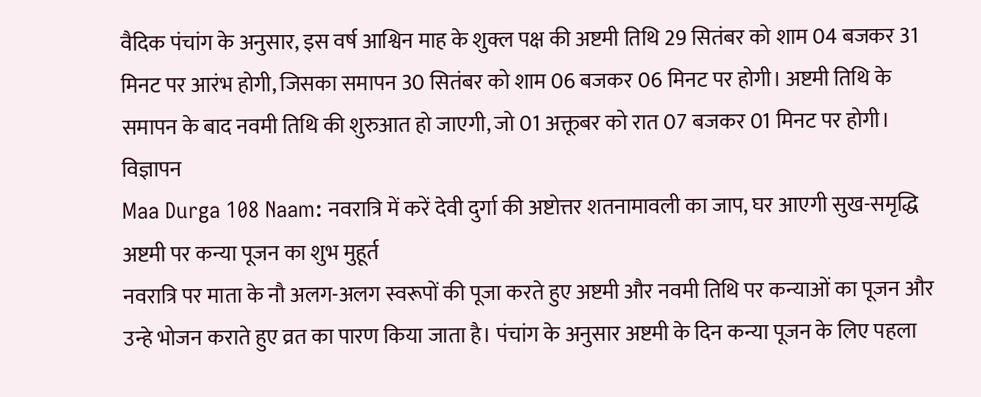वैदिक पंचांग के अनुसार, इस वर्ष आश्विन माह के शुक्ल पक्ष की अष्टमी तिथि 29 सितंबर को शाम 04 बजकर 31 मिनट पर आरंभ होगी, जिसका समापन 30 सितंबर को शाम 06 बजकर 06 मिनट पर होगी। अष्टमी तिथि के समापन के बाद नवमी तिथि की शुरुआत हो जाएगी, जो 01 अक्तूबर को रात 07 बजकर 01 मिनट पर होगी।
विज्ञापन
Maa Durga 108 Naam: नवरात्रि में करें देवी दुर्गा की अष्टोत्तर शतनामावली का जाप, घर आएगी सुख-समृद्धि
अष्टमी पर कन्या पूजन का शुभ मुहूर्त
नवरात्रि पर माता के नौ अलग-अलग स्वरूपों की पूजा करते हुए अष्टमी और नवमी तिथि पर कन्याओं का पूजन और उन्हे भोजन कराते हुए व्रत का पारण किया जाता है। पंचांग के अनुसार अष्टमी के दिन कन्या पूजन के लिए पहला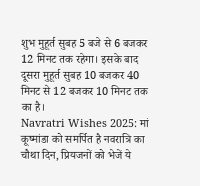शुभ मुहूर्त सुबह 5 बजे से 6 बजकर 12 मिनट तक रहेगा। इसके बाद दूसरा मुहूर्त सुबह 10 बजकर 40 मिनट से 12 बजकर 10 मिनट तक का है।
Navratri Wishes 2025: मां कूष्मांडा को समर्पित है नवरात्रि का चौथा दिन, प्रियजनों को भेजें ये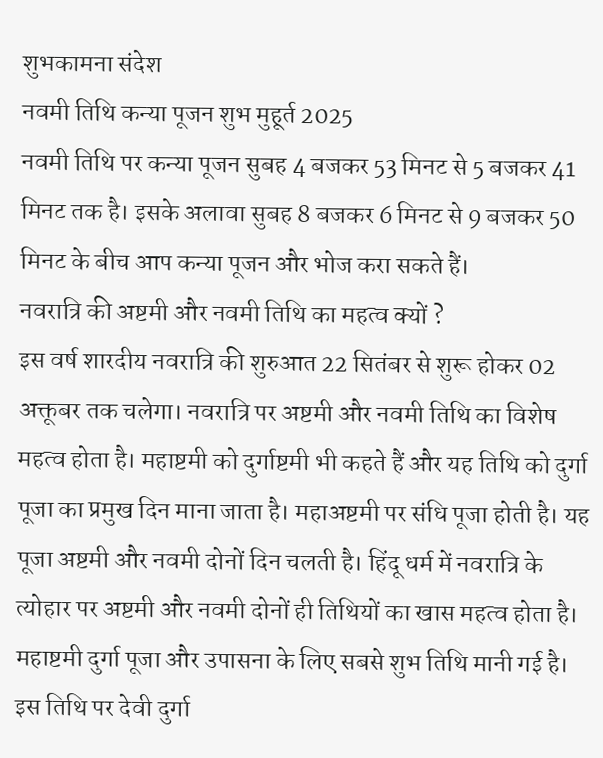शुभकामना संदेश
नवमी तिथि कन्या पूजन शुभ मुहूर्त 2025
नवमी तिथि पर कन्या पूजन सुबह 4 बजकर 53 मिनट से 5 बजकर 41 मिनट तक है। इसके अलावा सुबह 8 बजकर 6 मिनट से 9 बजकर 50 मिनट के बीच आप कन्या पूजन और भोज करा सकते हैं।
नवरात्रि की अष्टमी और नवमी तिथि का महत्व क्यों ?
इस वर्ष शारदीय नवरात्रि की शुरुआत 22 सितंबर से शुरू होकर 02 अक्तूबर तक चलेगा। नवरात्रि पर अष्टमी और नवमी तिथि का विशेष महत्व होता है। महाष्टमी को दुर्गाष्टमी भी कहते हैं और यह तिथि को दुर्गा पूजा का प्रमुख दिन माना जाता है। महाअष्टमी पर संधि पूजा होती है। यह पूजा अष्टमी और नवमी दोनों दिन चलती है। हिंदू धर्म में नवरात्रि के त्योहार पर अष्टमी और नवमी दोनों ही तिथियों का खास महत्व होता है।
महाष्टमी दुर्गा पूजा और उपासना के लिए सबसे शुभ तिथि मानी गई है। इस तिथि पर देवी दुर्गा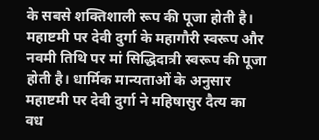के सबसे शक्तिशाली रूप की पूजा होती है। महाष्टमी पर देवी दुर्गा के महागौरी स्वरूप और नवमी तिथि पर मां सिद्धिदात्री स्वरूप की पूजा होती है। धार्मिक मान्यताओं के अनुसार महाष्टमी पर देवी दुर्गा ने महिषासुर दैत्य का वध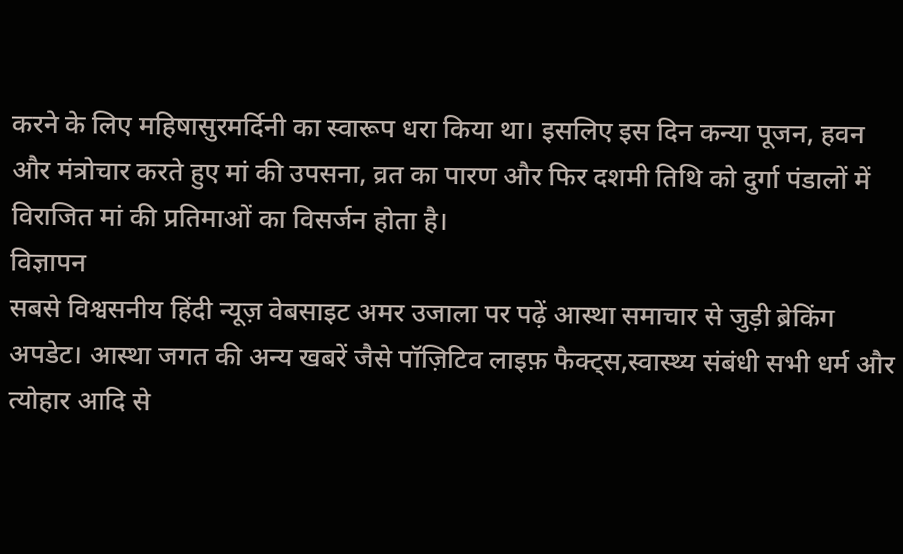करने के लिए महिषासुरमर्दिनी का स्वारूप धरा किया था। इसलिए इस दिन कन्या पूजन, हवन और मंत्रोचार करते हुए मां की उपसना, व्रत का पारण और फिर दशमी तिथि को दुर्गा पंडालों में विराजित मां की प्रतिमाओं का विसर्जन होता है।
विज्ञापन
सबसे विश्वसनीय हिंदी न्यूज़ वेबसाइट अमर उजाला पर पढ़ें आस्था समाचार से जुड़ी ब्रेकिंग अपडेट। आस्था जगत की अन्य खबरें जैसे पॉज़िटिव लाइफ़ फैक्ट्स,स्वास्थ्य संबंधी सभी धर्म और त्योहार आदि से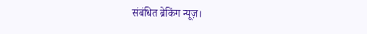संबंधित ब्रेकिंग न्यूज़।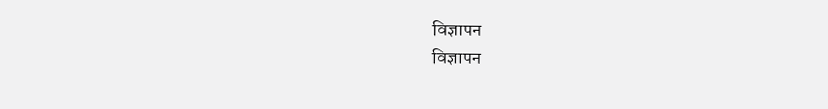विज्ञापन
विज्ञापन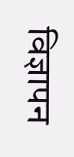विज्ञापन